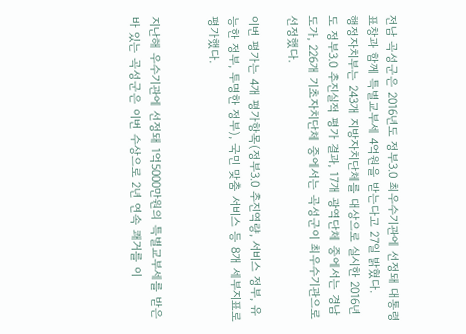전남 곡성군은 2016년도 정부3.0 최우수기관에 선정돼 대통령 표창과 함께 특별교부세 4억원을 받는다고 27일 밝혔다.
행정자치부는 243개 지방자치단체를 대상으로 실시한 2016년도 정부3.0 추진실적 평가 결과, 17개 광역단체 중에서는 경남도가, 226개 기초자치단체 중에서는 곡성군이 최우수기관으로 선정했다.

이번 평가는 4개 평가항목(정부3.0 추진역량, 서비스 정부, 유능한 정부, 투명한 정부), 국민 맞춤 서비스 등 8개 세부지표로 평가했다.


지난해 우수기관에 선정돼 1억5000만원의 특별교부세를 받은 바 있는 곡성군은 이번 수상으로 2년 연속 쾌거를 이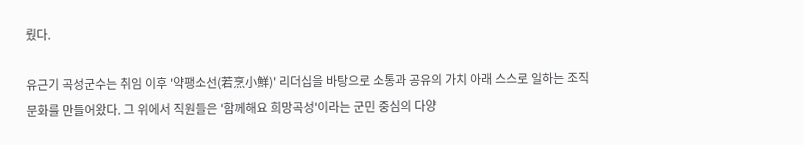뤘다.

유근기 곡성군수는 취임 이후 '약팽소선(若烹小鮮)' 리더십을 바탕으로 소통과 공유의 가치 아래 스스로 일하는 조직문화를 만들어왔다. 그 위에서 직원들은 '함께해요 희망곡성'이라는 군민 중심의 다양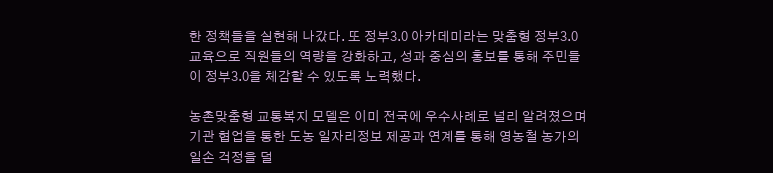한 정책들을 실현해 나갔다. 또 정부3.0 아카데미라는 맞춤형 정부3.0 교육으로 직원들의 역량을 강화하고, 성과 중심의 홍보를 통해 주민들이 정부3.0을 체감할 수 있도록 노력했다.

농촌맞춤형 교통복지 모델은 이미 전국에 우수사례로 널리 알려졌으며 기관 협업을 통한 도농 일자리정보 제공과 연계를 통해 영농철 농가의 일손 걱정을 덜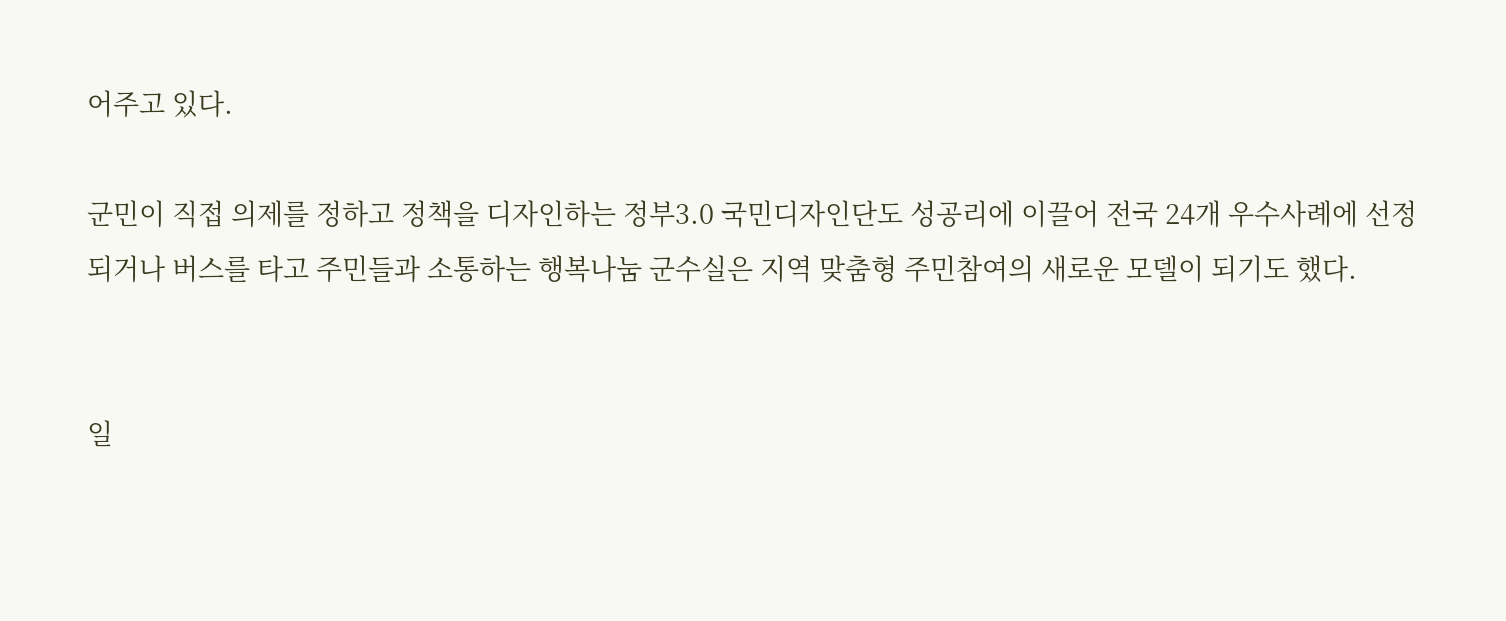어주고 있다.

군민이 직접 의제를 정하고 정책을 디자인하는 정부3.0 국민디자인단도 성공리에 이끌어 전국 24개 우수사례에 선정되거나 버스를 타고 주민들과 소통하는 행복나눔 군수실은 지역 맞춤형 주민참여의 새로운 모델이 되기도 했다.


일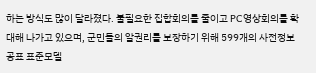하는 방식도 많이 달라졌다. 불필요한 집합회의를 줄이고 PC영상회의를 확대해 나가고 있으며, 군민들의 알권리를 보장하기 위해 599개의 사전정보공표 표준모델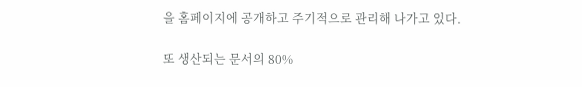을 홈페이지에 공개하고 주기적으로 관리해 나가고 있다.

또 생산되는 문서의 80%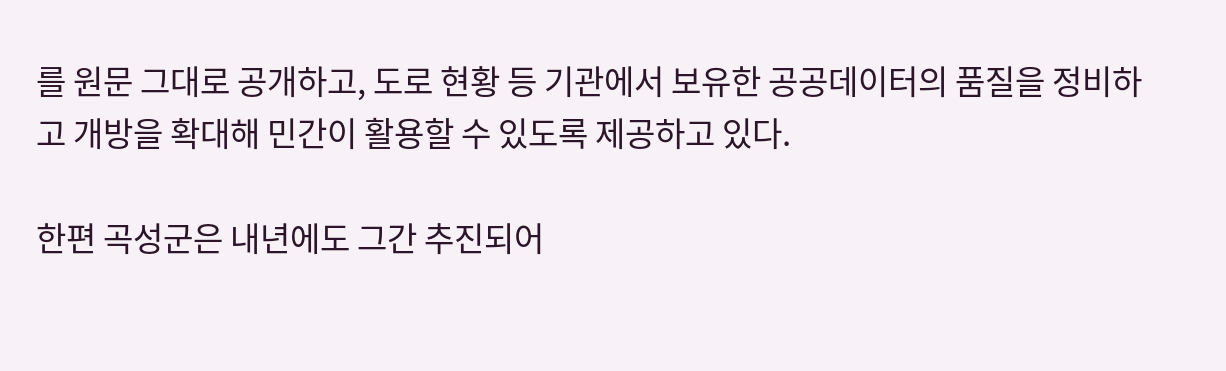를 원문 그대로 공개하고, 도로 현황 등 기관에서 보유한 공공데이터의 품질을 정비하고 개방을 확대해 민간이 활용할 수 있도록 제공하고 있다.

한편 곡성군은 내년에도 그간 추진되어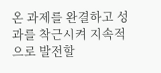온 과제를 완결하고 성과를 착근시켜 지속적으로 발전할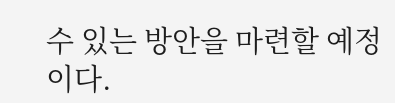수 있는 방안을 마련할 예정이다.